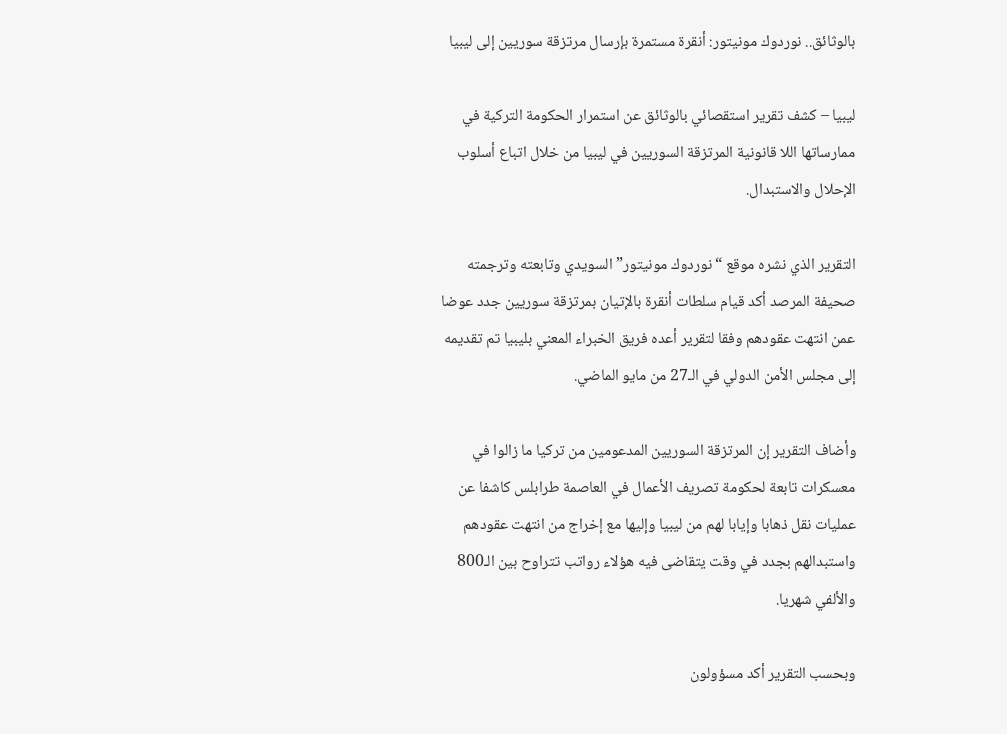بالوثائق.. نوردوك مونيتور: أنقرة مستمرة بإرسال مرتزقة سوريين إلى ليبيا

ليبيا – كشف تقرير استقصائي بالوثائق عن استمرار الحكومة التركية في ممارساتها اللا قانونية المرتزقة السوريين في ليبيا من خلال اتباع أسلوب الإحلال والاستبدال.

التقرير الذي نشره موقع “نوردوك مونيتور” السويدي وتابعته وترجمته صحيفة المرصد أكد قيام سلطات أنقرة بالإتيان بمرتزقة سوريين جدد عوضا عمن انتهت عقودهم وفقا لتقرير أعده فريق الخبراء المعني بليبيا تم تقديمه إلى مجلس الأمن الدولي في الـ27 من مايو الماضي.

وأضاف التقرير إن المرتزقة السوريين المدعومين من تركيا ما زالوا في معسكرات تابعة لحكومة تصريف الأعمال في العاصمة طرابلس كاشفا عن عمليات نقل ذهابا وإيابا لهم من ليبيا وإليها مع إخراج من انتهت عقودهم واستبدالهم بجدد في وقت يتقاضى فيه هؤلاء رواتب تتراوح بين الـ800 والألفي شهريا.

وبحسب التقرير أكد مسؤولون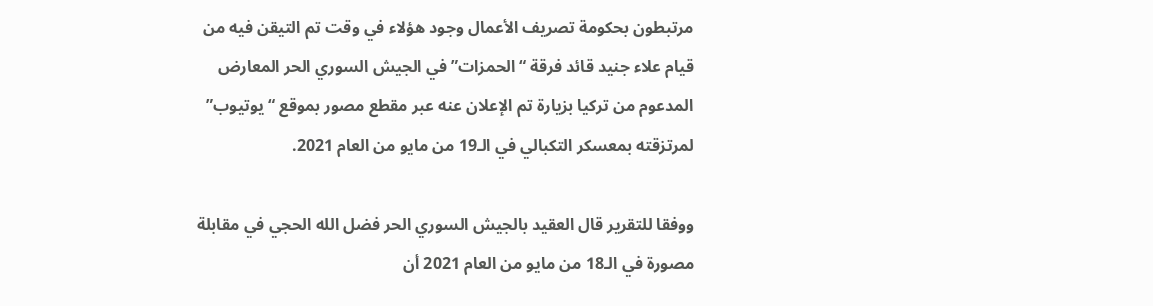مرتبطون بحكومة تصريف الأعمال وجود هؤلاء في وقت تم التيقن فيه من قيام علاء جنيد قائد فرقة “الحمزات” في الجيش السوري الحر المعارض المدعوم من تركيا بزيارة تم الإعلان عنه عبر مقطع مصور بموقع “يوتيوب” لمرتزقته بمعسكر التكبالي في الـ19 من مايو من العام 2021.

ووفقا للتقرير قال العقيد بالجيش السوري الحر فضل الله الحجي في مقابلة مصورة في الـ18 من مايو من العام 2021 أن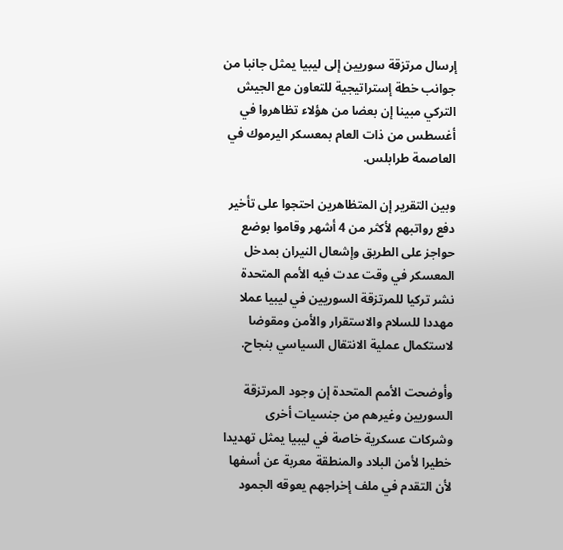إرسال مرتزقة سوريين إلى ليبيا يمثل جانبا من جوانب خطة إستراتيجية للتعاون مع الجيش التركي مبينا إن بعضا من هؤلاء تظاهروا في أغسطس من ذات العام بمعسكر اليرموك في العاصمة طرابلس.

وبين التقرير إن المتظاهرين احتجوا على تأخير دفع رواتبهم لأكثر من 4 أشهر وقاموا بوضع حواجز على الطريق وإشعال النيران بمدخل المعسكر في وقت عدت فيه الأمم المتحدة نشر تركيا للمرتزقة السوريين في ليبيا عملا مهددا للسلام والاستقرار والأمن ومقوضا لاستكمال عملية الانتقال السياسي بنجاح.

وأوضحت الأمم المتحدة إن وجود المرتزقة السوريين وغيرهم من جنسيات أخرى وشركات عسكرية خاصة في ليبيا يمثل تهديدا خطيرا لأمن البلاد والمنطقة معربة عن أسفها لأن التقدم في ملف إخراجهم يعوقه الجمود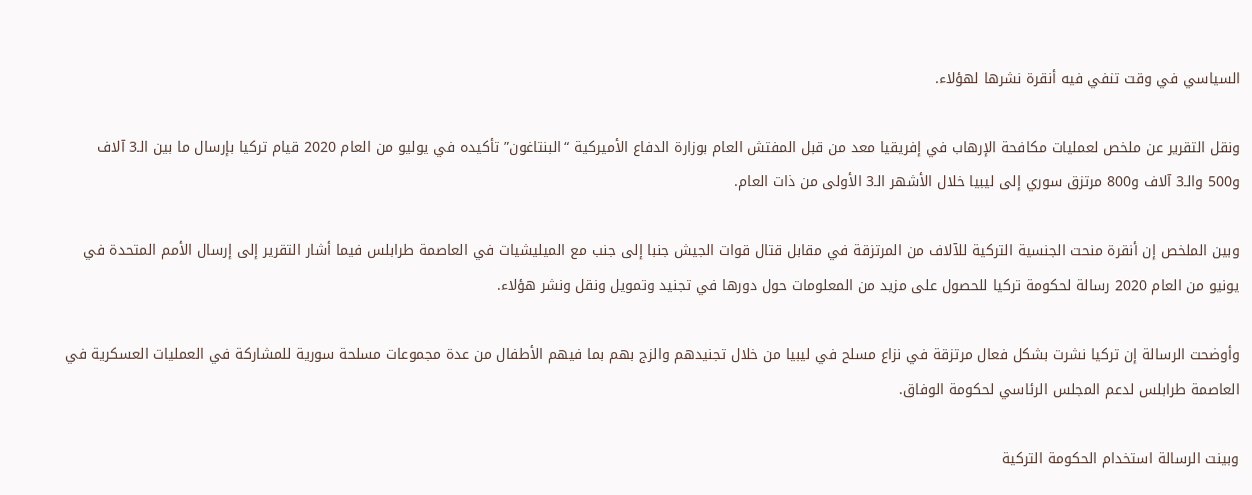السياسي في وقت تنفي فيه أنقرة نشرها لهؤلاء.

ونقل التقرير عن ملخص لعمليات مكافحة الإرهاب في إفريقيا معد من قبل المفتش العام بوزارة الدفاع الأميركية “البنتاغون” تأكيده في يوليو من العام 2020 قيام تركيا بإرسال ما بين الـ3 آلاف و500 والـ3 آلاف و800 مرتزق سوري إلى ليبيا خلال الأشهر الـ3 الأولى من ذات العام.

وبين الملخص إن أنقرة منحت الجنسية التركية للآلاف من المرتزقة في مقابل قتال قوات الجيش جنبا إلى جنب مع الميليشيات في العاصمة طرابلس فيما أشار التقرير إلى إرسال الأمم المتحدة في يونيو من العام 2020 رسالة لحكومة تركيا للحصول على مزيد من المعلومات حول دورها في تجنيد وتمويل ونقل ونشر هؤلاء.

وأوضحت الرسالة إن تركيا نشرت بشكل فعال مرتزقة في نزاع مسلح في ليبيا من خلال تجنيدهم والزج بهم بما فيهم الأطفال من عدة مجموعات مسلحة سورية للمشاركة في العمليات العسكرية في العاصمة طرابلس لدعم المجلس الرئاسي لحكومة الوفاق.

وبينت الرسالة استخدام الحكومة التركية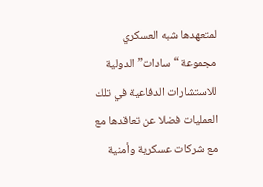لمتعهدها شبه العسكري مجموعة “سادات” الدولية للاستشارات الدفاعية في تلك العمليات فضلا عن تعاقدها مع مع شركات عسكرية وأمنية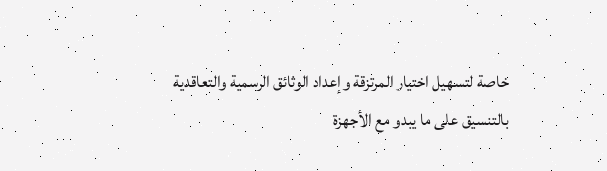خاصة لتسهيل اختيار المرتزقة وإعداد الوثائق الرسمية والتعاقدية بالتنسيق على ما يبدو مع الأجهزة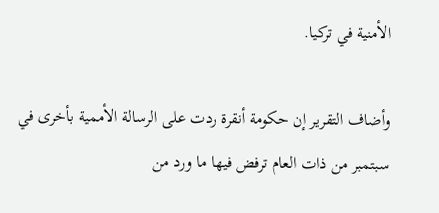الأمنية في تركيا.

وأضاف التقرير إن حكومة أنقرة ردت على الرسالة الأممية بأخرى في سبتمبر من ذات العام ترفض فيها ما ورد من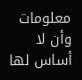معلومات وأن لا أساس لها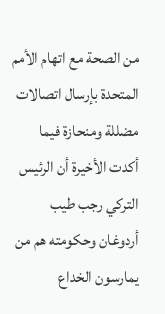من الصحة مع اتهام الأمم المتحدة بإرسال اتصالات مضللة ومنحازة فيما أكدت الأخيرة أن الرئيس التركي رجب طيب أردوغان وحكومته هم من يمارسون الخداع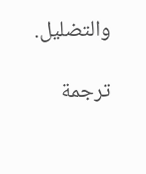والتضليل.

ترجمة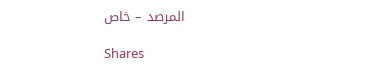المرصد – خاص

Shares